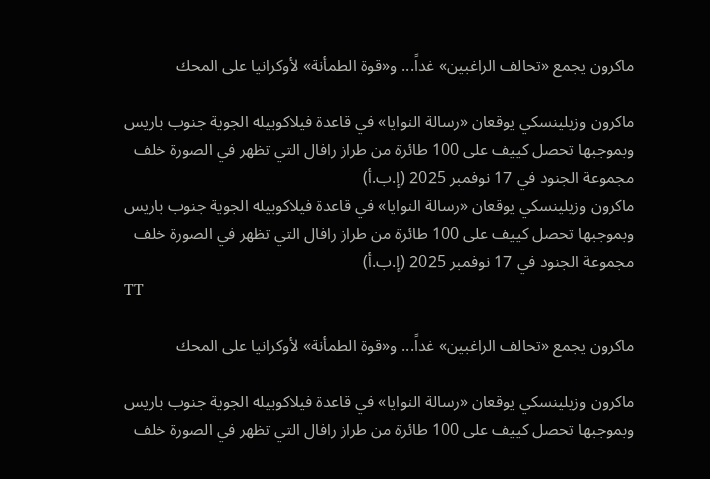ماكرون يجمع «تحالف الراغبين» غداً... و«قوة الطمأنة» لأوكرانيا على المحك

ماكرون وزيلينسكي يوقعان «رسالة النوايا» في قاعدة فيلاكوبيله الجوية جنوب باريس وبموجبها تحصل كييف على 100 طائرة من طراز رافال التي تظهر في الصورة خلف مجموعة الجنود في 17 نوفمبر 2025 (إ.ب.أ)
ماكرون وزيلينسكي يوقعان «رسالة النوايا» في قاعدة فيلاكوبيله الجوية جنوب باريس وبموجبها تحصل كييف على 100 طائرة من طراز رافال التي تظهر في الصورة خلف مجموعة الجنود في 17 نوفمبر 2025 (إ.ب.أ)
TT

ماكرون يجمع «تحالف الراغبين» غداً... و«قوة الطمأنة» لأوكرانيا على المحك

ماكرون وزيلينسكي يوقعان «رسالة النوايا» في قاعدة فيلاكوبيله الجوية جنوب باريس وبموجبها تحصل كييف على 100 طائرة من طراز رافال التي تظهر في الصورة خلف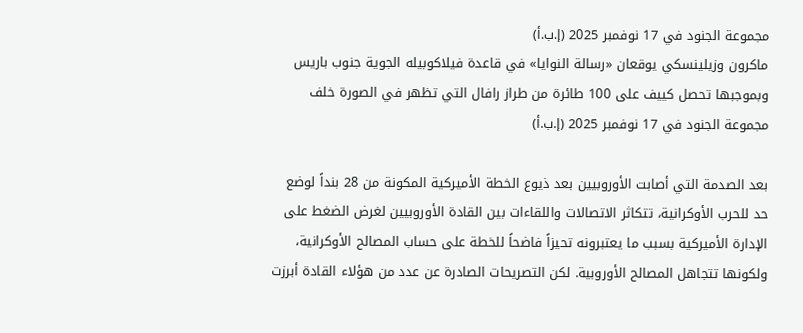مجموعة الجنود في 17 نوفمبر 2025 (إ.ب.أ)
ماكرون وزيلينسكي يوقعان «رسالة النوايا» في قاعدة فيلاكوبيله الجوية جنوب باريس وبموجبها تحصل كييف على 100 طائرة من طراز رافال التي تظهر في الصورة خلف مجموعة الجنود في 17 نوفمبر 2025 (إ.ب.أ)

بعد الصدمة التي أصابت الأوروبيين بعد ذيوع الخطة الأميركية المكونة من 28 بنداً لوضع حد للحرب الأوكرانية، تتكاثر الاتصالات واللقاءات بين القادة الأوروبيين لغرض الضغط على الإدارة الأميركية بسبب ما يعتبرونه تحيزاً فاضحاً للخطة على حساب المصالح الأوكرانية، ولكونها تتجاهل المصالح الأوروبية. لكن التصريحات الصادرة عن عدد من هؤلاء القادة أبرزت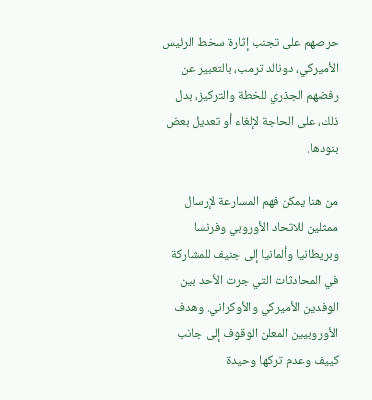حرصهم على تجنب إثارة سخط الرئيس الأميركي، دونالد ترمب، بالتعبير عن رفضهم الجذري للخطة والتركيز، بدل ذلك، على الحاجة لإلغاء أو تعديل بعض بنودها.

من هنا يمكن فهم المسارعة لإرسال ممثلين للاتحاد الأوروبي وفرنسا وبريطانيا وألمانيا إلى جنيف للمشاركة في المحادثات التي جرت الأحد بين الوفدين الأميركي والأوكراني. وهدف الأوروبيين المعلن الوقوف إلى جانب كييف وعدم تركها وحيدة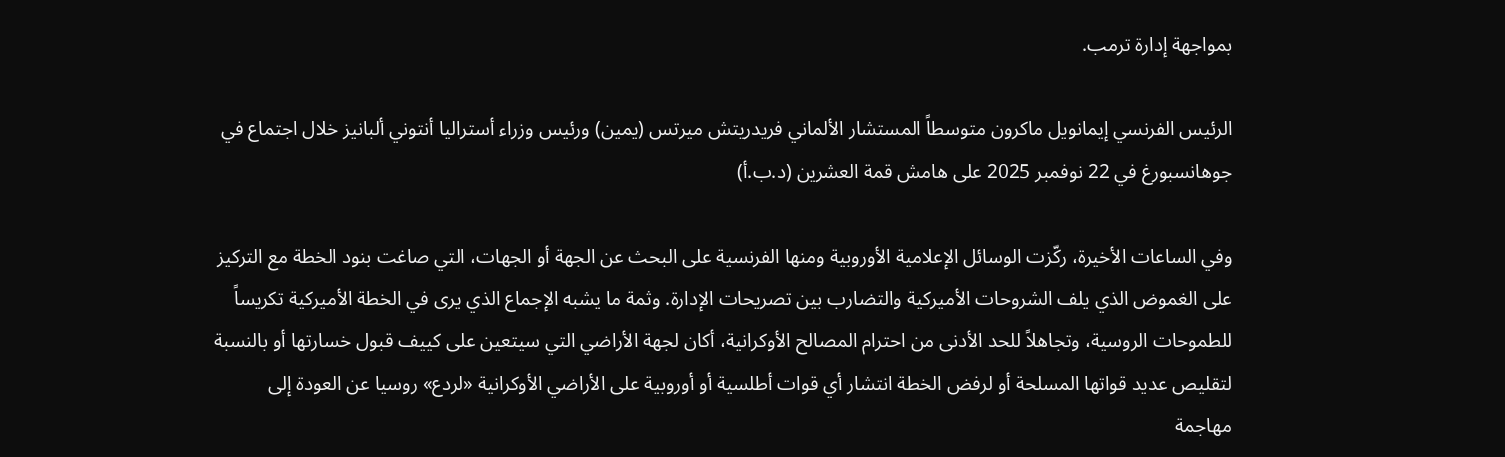بمواجهة إدارة ترمب.

الرئيس الفرنسي إيمانويل ماكرون متوسطاً المستشار الألماني فريدريتش ميرتس (يمين) ورئيس وزراء أستراليا أنتوني ألبانيز خلال اجتماع في جوهانسبورغ في 22 نوفمبر 2025 على هامش قمة العشرين (د.ب.أ)

وفي الساعات الأخيرة، ركّزت الوسائل الإعلامية الأوروبية ومنها الفرنسية على البحث عن الجهة أو الجهات، التي صاغت بنود الخطة مع التركيز على الغموض الذي يلف الشروحات الأميركية والتضارب بين تصريحات الإدارة. وثمة ما يشبه الإجماع الذي يرى في الخطة الأميركية تكريساً للطموحات الروسية، وتجاهلاً للحد الأدنى من احترام المصالح الأوكرانية، أكان لجهة الأراضي التي سيتعين على كييف قبول خسارتها أو بالنسبة لتقليص عديد قواتها المسلحة أو لرفض الخطة انتشار أي قوات أطلسية أو أوروبية على الأراضي الأوكرانية «لردع» روسيا عن العودة إلى مهاجمة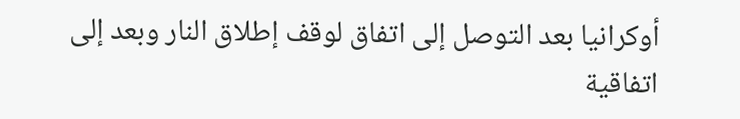أوكرانيا بعد التوصل إلى اتفاق لوقف إطلاق النار وبعد إلى اتفاقية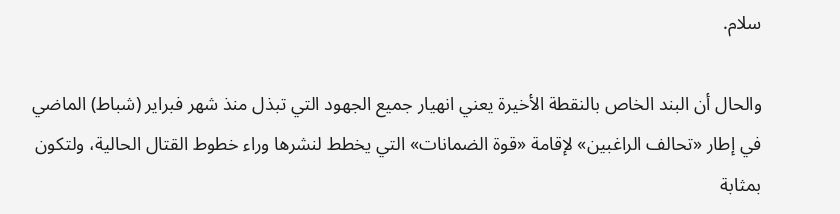سلام.

والحال أن البند الخاص بالنقطة الأخيرة يعني انهيار جميع الجهود التي تبذل منذ شهر فبراير (شباط) الماضي في إطار «تحالف الراغبين» لإقامة «قوة الضمانات» التي يخطط لنشرها وراء خطوط القتال الحالية، ولتكون بمثابة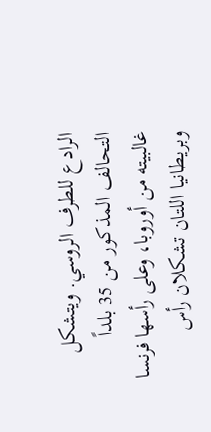الرادع للطرف الروسي. ويتشكل التحالف المذكور من 35 بلداً غالبيته من أوروبا، وعلى رأسها فرنسا وبريطانيا اللتان تشكلان رأس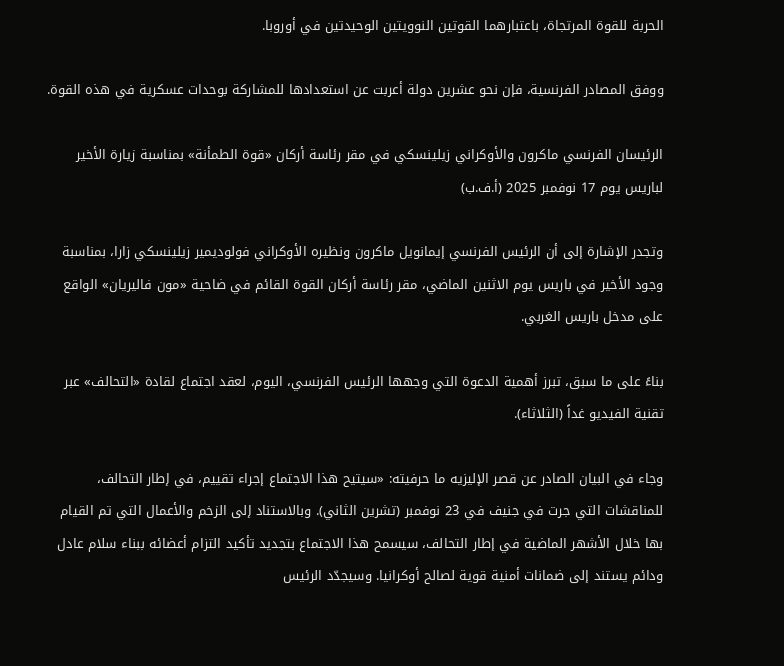الحربة للقوة المرتجاة، باعتبارهما القوتين النوويتين الوحيدتين في أوروبا.

ووفق المصادر الفرنسية، فإن نحو عشرين دولة أعربت عن استعدادها للمشاركة بوحدات عسكرية في هذه القوة.

الرئيسان الفرنسي ماكرون والأوكراني زيلينسكي في مقر رئاسة أركان «قوة الطمأنة» بمناسبة زيارة الأخير لباريس يوم 17 نوفمبر 2025 (أ.ف.ب)

وتجدر الإشارة إلى أن الرئيس الفرنسي إيمانويل ماكرون ونظيره الأوكراني فولوديمير زيلينسكي زارا، بمناسبة وجود الأخير في باريس يوم الاثنين الماضي، مقر رئاسة أركان القوة القائم في ضاحية «مون فاليريان» الواقع على مدخل باريس الغربي.

بناءً على ما سبق، تبرز أهمية الدعوة التي وجهها الرئيس الفرنسي، اليوم، لعقد اجتماع لقادة «التحالف» عبر تقنية الفيديو غداً (الثلاثاء).

وجاء في البيان الصادر عن قصر الإليزيه ما حرفيته: «سيتيح هذا الاجتماع إجراء تقييم، في إطار التحالف، للمناقشات التي جرت في جنيف في 23 نوفمبر (تشرين الثاني). وبالاستناد إلى الزخم والأعمال التي تم القيام بها خلال الأشهر الماضية في إطار التحالف، سيسمح هذا الاجتماع بتجديد تأكيد التزام أعضائه ببناء سلام عادل ودائم يستند إلى ضمانات أمنية قوية لصالح أوكرانيا. وسيجدّد الرئيس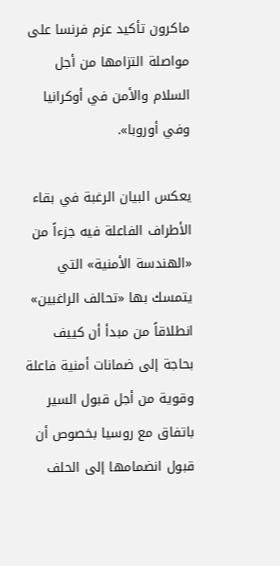ماكرون تأكيد عزم فرنسا على مواصلة التزامها من أجل السلام والأمن في أوكرانيا وفي أوروبا».

يعكس البيان الرغبة في بقاء الأطراف الفاعلة فيه جزءاً من «الهندسة الأمنية» التي يتمسك بها «تحالف الراغبين» انطلاقاً من مبدأ أن كييف بحاجة إلى ضمانات أمنية فاعلة وقوية من أجل قبول السير باتفاق مع روسيا بخصوص أن قبول انضمامها إلى الحلف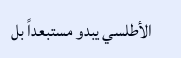الأطلسي يبدو مستبعداً بل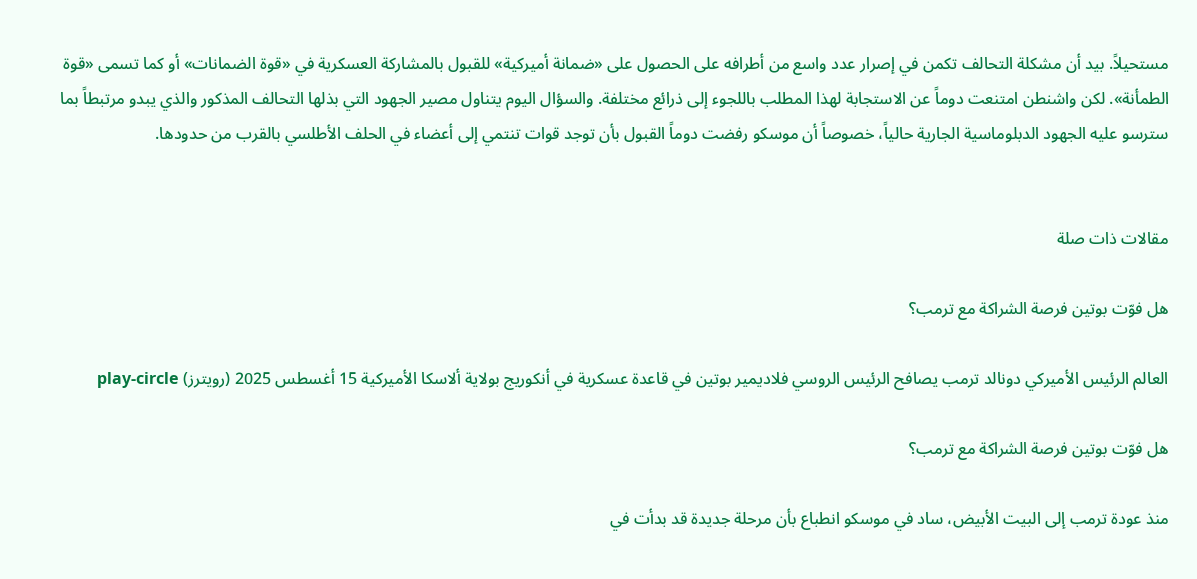مستحيلاً. بيد أن مشكلة التحالف تكمن في إصرار عدد واسع من أطرافه على الحصول على «ضمانة أميركية» للقبول بالمشاركة العسكرية في «قوة الضمانات» أو كما تسمى «قوة الطمأنة». لكن واشنطن امتنعت دوماً عن الاستجابة لهذا المطلب باللجوء إلى ذرائع مختلفة. والسؤال اليوم يتناول مصير الجهود التي بذلها التحالف المذكور والذي يبدو مرتبطاً بما سترسو عليه الجهود الدبلوماسية الجارية حالياً، خصوصاً أن موسكو رفضت دوماً القبول بأن توجد قوات تنتمي إلى أعضاء في الحلف الأطلسي بالقرب من حدودها.


مقالات ذات صلة

هل فوّت بوتين فرصة الشراكة مع ترمب؟

العالم الرئيس الأميركي دونالد ترمب يصافح الرئيس الروسي فلاديمير بوتين في قاعدة عسكرية في أنكوريج بولاية ألاسكا الأميركية 15 أغسطس 2025 (رويترز) play-circle

هل فوّت بوتين فرصة الشراكة مع ترمب؟

منذ عودة ترمب إلى البيت الأبيض، ساد في موسكو انطباع بأن مرحلة جديدة قد بدأت في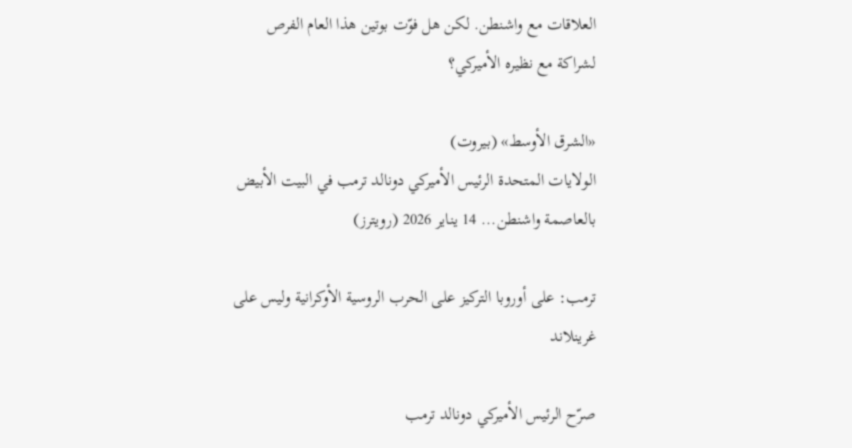العلاقات مع واشنطن. لكن هل فوّت بوتين هذا العام الفرص لشراكة مع نظيره الأميركي؟

«الشرق الأوسط» (بيروت)
الولايات المتحدة الرئيس الأميركي دونالد ترمب في البيت الأبيض بالعاصمة واشنطن... 14 يناير 2026 (رويترز)

ترمب: على أوروبا التركيز على الحرب الروسية الأوكرانية وليس على غرينلاند

صرّح الرئيس الأميركي دونالد ترمب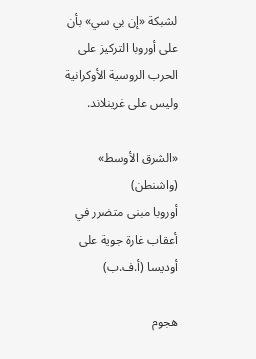لشبكة «إن بي سي» بأن على أوروبا التركيز على الحرب الروسية الأوكرانية وليس على غرينلاند.

«الشرق الأوسط» (واشنطن)
أوروبا مبنى متضرر في أعقاب غارة جوية على أوديسا (أ.ف.ب)

هجوم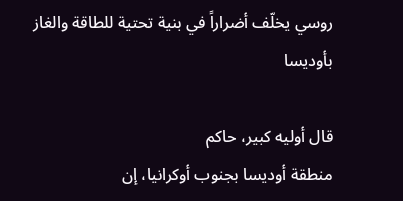روسي يخلّف أضراراً في بنية تحتية للطاقة والغاز بأوديسا

قال أوليه كبير، حاكم منطقة ‌أوديسا ‌بجنوب ‌أوكرانيا، إن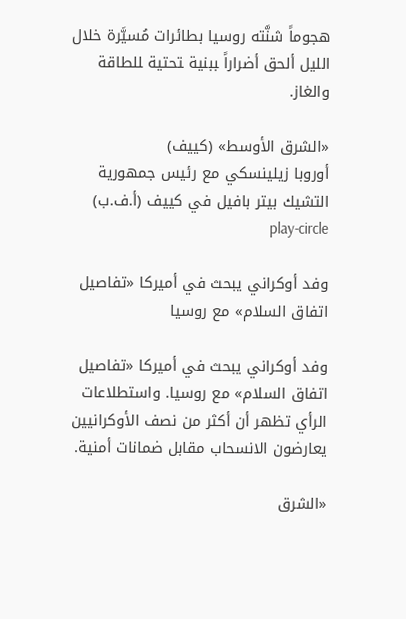هجوماً ‌شنَّته روسيا بطائرات مُسيَّرة خلال الليل ألحق ‌أضراراً ‍ببنية ‍تحتية ‍للطاقة والغاز.

«الشرق الأوسط» (كييف)
أوروبا زيلينسكي مع رئيس جمهورية التشيك بيتر بافيل في كييف (أ.ف.ب) play-circle

وفد أوكراني يبحث في أميركا «تفاصيل اتفاق السلام» مع روسيا

وفد أوكراني يبحث في أميركا «تفاصيل اتفاق السلام» مع روسيا. واستطلاعات الرأي تظهر أن أكثر من نصف الأوكرانيين يعارضون الانسحاب مقابل ضمانات أمنية.

«الشرق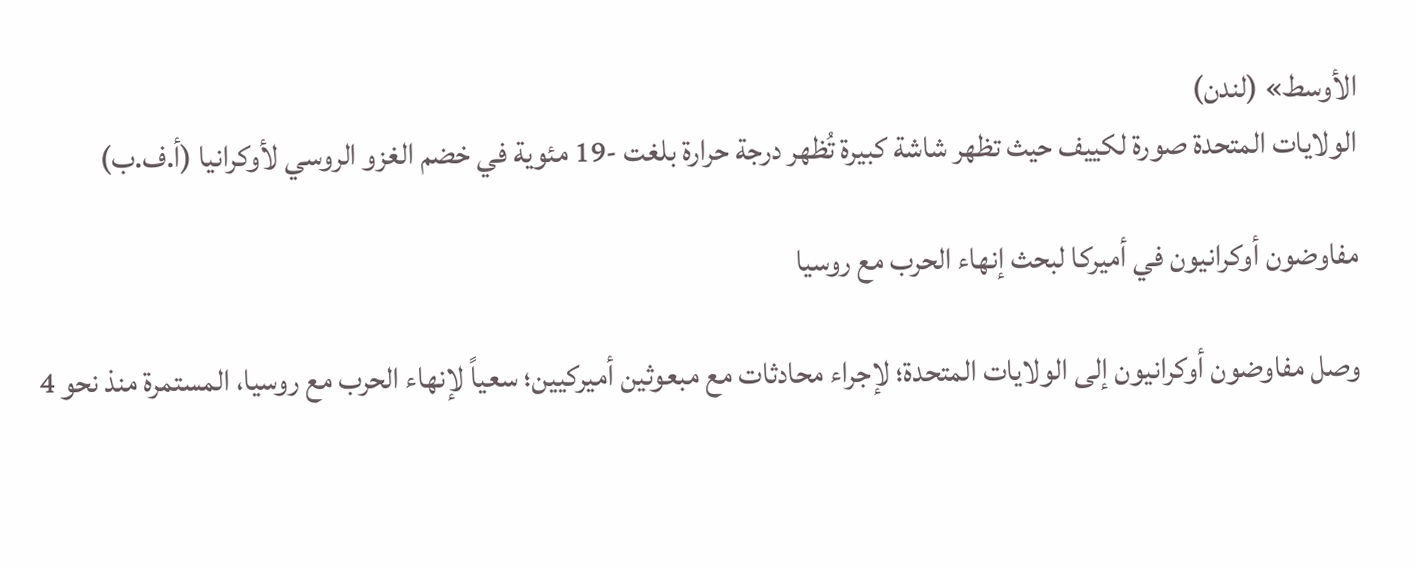الأوسط» (لندن)
الولايات المتحدة صورة لكييف حيث تظهر شاشة كبيرة تُظهر درجة حرارة بلغت -19 مئوية في خضم الغزو الروسي لأوكرانيا (أ.ف.ب)

مفاوضون أوكرانيون في أميركا لبحث إنهاء الحرب مع روسيا

وصل مفاوضون أوكرانيون إلى الولايات المتحدة؛ لإجراء محادثات مع مبعوثين أميركيين؛ سعياً لإنهاء الحرب مع روسيا، المستمرة منذ نحو 4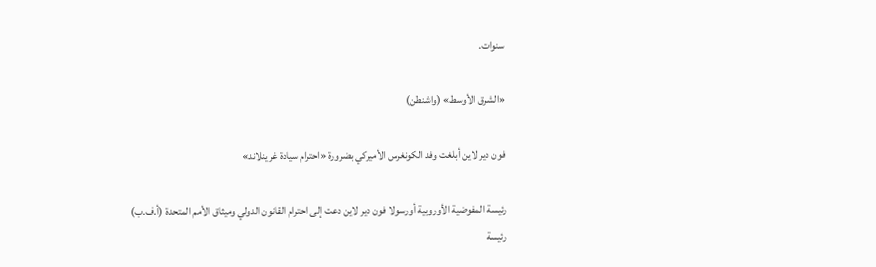سنوات.

«الشرق الأوسط» (واشنطن)

فون دير لاين أبلغت وفد الكونغرس الأميركي بضرورة «احترام سيادة غرينلاند»

رئيسة المفوضية الأوروبية أورسولا فون دير لاين دعت إلى احترام القانون الدولي وميثاق الأمم المتحدة (أ.ف.ب)
رئيسة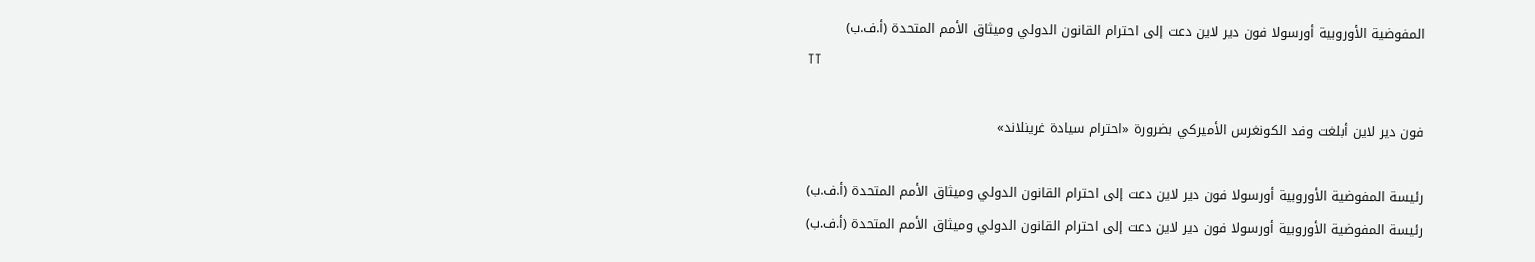المفوضية الأوروبية أورسولا فون دير لاين دعت إلى احترام القانون الدولي وميثاق الأمم المتحدة (أ.ف.ب)
TT

فون دير لاين أبلغت وفد الكونغرس الأميركي بضرورة «احترام سيادة غرينلاند»

رئيسة المفوضية الأوروبية أورسولا فون دير لاين دعت إلى احترام القانون الدولي وميثاق الأمم المتحدة (أ.ف.ب)
رئيسة المفوضية الأوروبية أورسولا فون دير لاين دعت إلى احترام القانون الدولي وميثاق الأمم المتحدة (أ.ف.ب)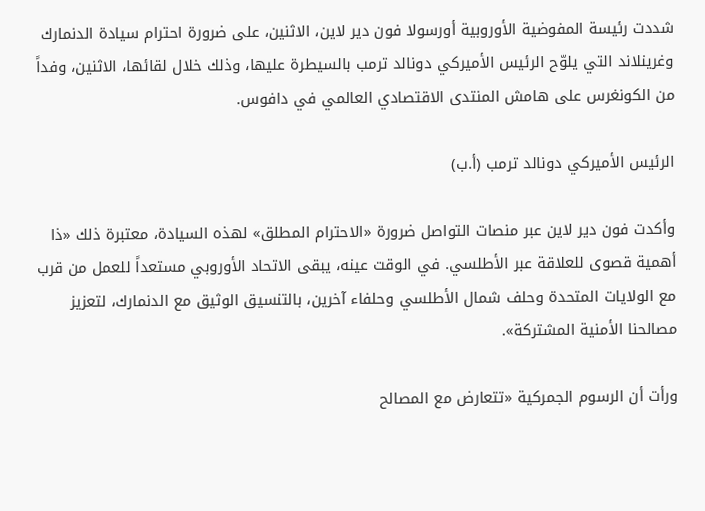شددت رئيسة المفوضية الأوروبية أورسولا فون دير لاين، الاثنين، على ضرورة احترام سيادة الدنمارك وغرينلاند التي يلوّح الرئيس الأميركي دونالد ترمب بالسيطرة عليها، وذلك خلال لقائها، الاثنين، وفداً من الكونغرس على هامش المنتدى الاقتصادي العالمي في دافوس.

الرئيس الأميركي دونالد ترمب (أ.ب)

وأكدت فون دير لاين عبر منصات التواصل ضرورة «الاحترام المطلق» لهذه السيادة، معتبرة ذلك «ذا أهمية قصوى للعلاقة عبر الأطلسي. في الوقت عينه، يبقى الاتحاد الأوروبي مستعداً للعمل من قرب مع الولايات المتحدة وحلف شمال الأطلسي وحلفاء آخرين، بالتنسيق الوثيق مع الدنمارك، لتعزيز مصالحنا الأمنية المشتركة».

ورأت أن الرسوم الجمركية «تتعارض مع المصالح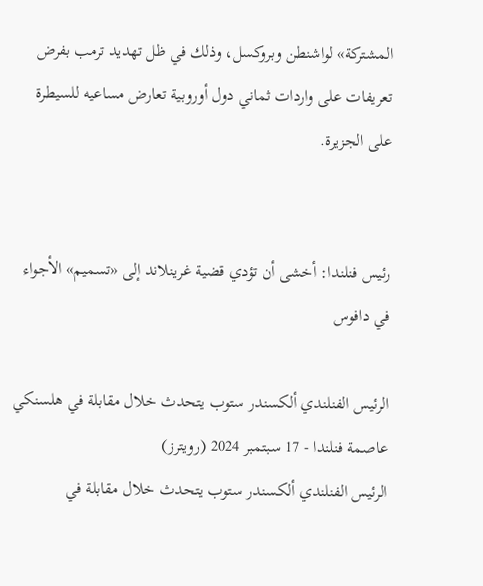المشتركة» لواشنطن وبروكسل، وذلك في ظل تهديد ترمب بفرض تعريفات على واردات ثماني دول أوروبية تعارض مساعيه للسيطرة على الجزيرة.


رئيس فنلندا: أخشى أن تؤدي قضية غرينلاند إلى «تسميم» الأجواء في دافوس

الرئيس الفنلندي ألكسندر ستوب يتحدث خلال مقابلة في هلسنكي عاصمة فنلندا - 17 سبتمبر 2024 (رويترز)
الرئيس الفنلندي ألكسندر ستوب يتحدث خلال مقابلة في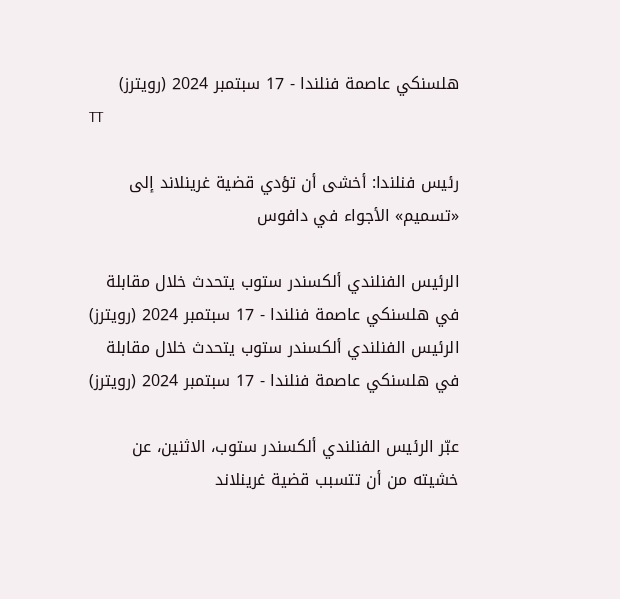هلسنكي عاصمة فنلندا - 17 سبتمبر 2024 (رويترز)
TT

رئيس فنلندا: أخشى أن تؤدي قضية غرينلاند إلى «تسميم» الأجواء في دافوس

الرئيس الفنلندي ألكسندر ستوب يتحدث خلال مقابلة في هلسنكي عاصمة فنلندا - 17 سبتمبر 2024 (رويترز)
الرئيس الفنلندي ألكسندر ستوب يتحدث خلال مقابلة في هلسنكي عاصمة فنلندا - 17 سبتمبر 2024 (رويترز)

عبّر الرئيس الفنلندي ألكسندر ستوب، الاثنين، عن خشيته من أن تتسبب قضية غرينلاند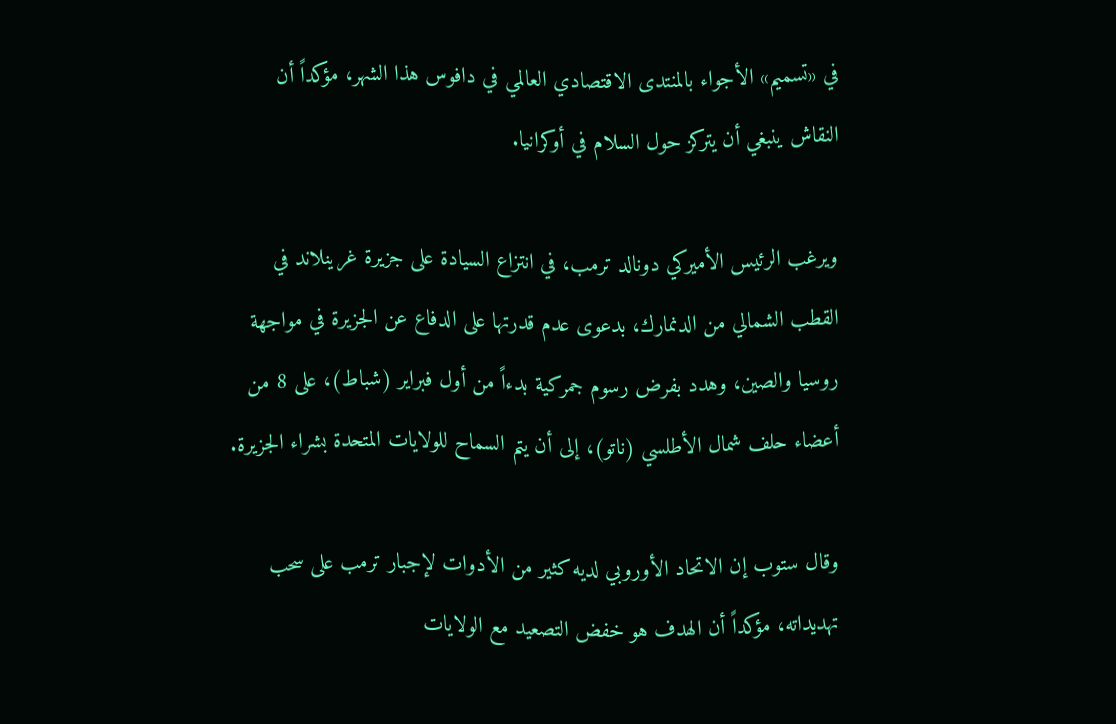في «تسميم» الأجواء بالمنتدى الاقتصادي العالمي في دافوس هذا الشهر، مؤكداً أن النقاش ينبغي أن يتركز حول السلام في أوكرانيا.

ويرغب الرئيس الأميركي دونالد ترمب، في انتزاع السيادة على جزيرة غرينلاند في القطب الشمالي من الدنمارك، بدعوى عدم قدرتها على الدفاع عن الجزيرة في مواجهة روسيا والصين، وهدد بفرض رسوم جمركية بدءاً من أول فبراير (شباط)، على 8 من أعضاء حلف شمال الأطلسي (ناتو)، إلى أن يتم السماح للولايات المتحدة بشراء الجزيرة.

وقال ستوب إن الاتحاد الأوروبي لديه كثير من الأدوات لإجبار ترمب على سحب تهديداته، مؤكداً أن الهدف هو خفض التصعيد مع الولايات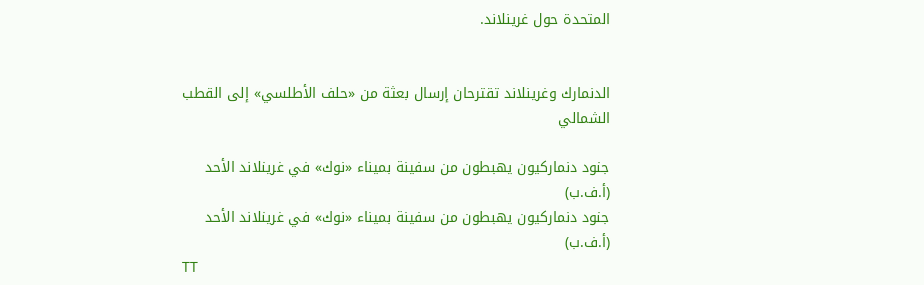المتحدة حول غرينلاند.


الدنمارك وغرينلاند تقترحان إرسال بعثة من «حلف الأطلسي» إلى القطب الشمالي

جنود دنماركيون يهبطون من سفينة بميناء «نوك» في غرينلاند الأحد (أ.ف.ب)
جنود دنماركيون يهبطون من سفينة بميناء «نوك» في غرينلاند الأحد (أ.ف.ب)
TT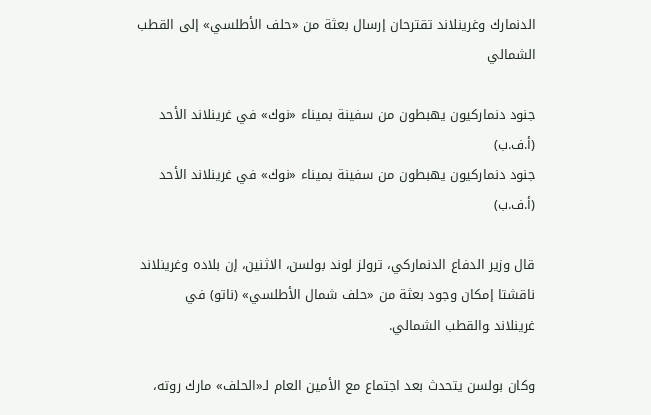الدنمارك وغرينلاند تقترحان إرسال بعثة من «حلف الأطلسي» إلى القطب الشمالي

جنود دنماركيون يهبطون من سفينة بميناء «نوك» في غرينلاند الأحد (أ.ف.ب)
جنود دنماركيون يهبطون من سفينة بميناء «نوك» في غرينلاند الأحد (أ.ف.ب)

قال وزير الدفاع الدنماركي، ‌ترولز ‌لوند ‌بولسن، الاثنين، ‌إن بلاده وغرينلاند ناقشتا إمكان وجود بعثة ‌من «حلف شمال الأطلسي» (ناتو) في غرينلاند ‍والقطب الشمالي.

وكان بولسن يتحدث بعد اجتماع مع الأمين العام لـ«الحلف» مارك روته،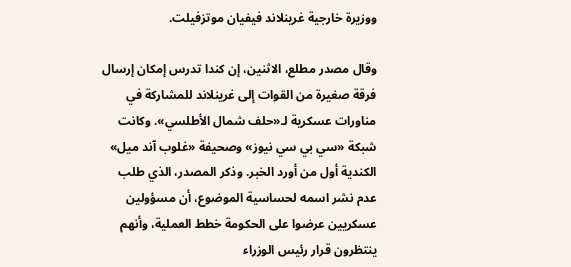ووزيرة خارجية غرينلاند فيفيان موتزفيلت.

وقال مصدر مطلع، الاثنين، إن كندا تدرس إمكان إرسال فرقة صغيرة من القوات إلى غرينلاند للمشاركة في مناورات عسكرية لـ«حلف شمال الأطلسي». وكانت شبكة «سي بي سي نيوز» وصحيفة «غلوب آند ميل» الكندية ‌أول من أورد ‌الخبر. وذكر المصدر، ‌الذي طلب عدم ‌نشر اسمه لحساسية الموضوع، أن مسؤولين عسكريين عرضوا على الحكومة خطط العملية، وأنهم ينتظرون قرار رئيس الوزراء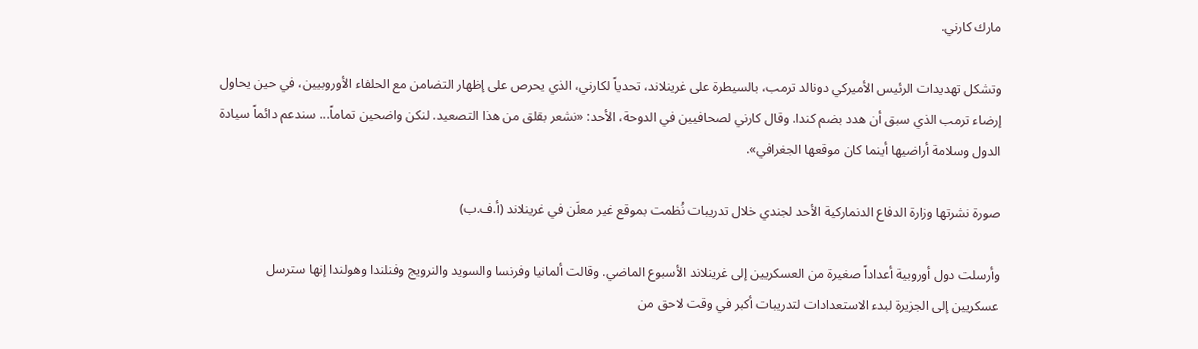مارك كارني.

وتشكل تهديدات الرئيس الأميركي دونالد ترمب، بالسيطرة ‌على غرينلاند، تحدياً لكارني، الذي يحرص على إظهار التضامن مع الحلفاء الأوروبيين، في حين يحاول إرضاء ترمب الذي سبق أن هدد بضم كندا. وقال كارني لصحافيين في الدوحة، الأحد: «نشعر بقلق من هذا التصعيد. لنكن واضحين تماماً... سندعم دائماً سيادة الدول وسلامة أراضيها أينما كان موقعها الجغرافي».

صورة نشرتها وزارة الدفاع الدنماركية الأحد لجندي خلال تدريبات نُظمت بموقع غير معلَن في غرينلاند (أ.ف.ب)

وأرسلت دول أوروبية أعداداً صغيرة من العسكريين إلى غرينلاند الأسبوع الماضي. وقالت ألمانيا وفرنسا والسويد والنرويج وفنلندا وهولندا إنها سترسل عسكريين إلى الجزيرة لبدء الاستعدادات لتدريبات أكبر في ‌وقت لاحق من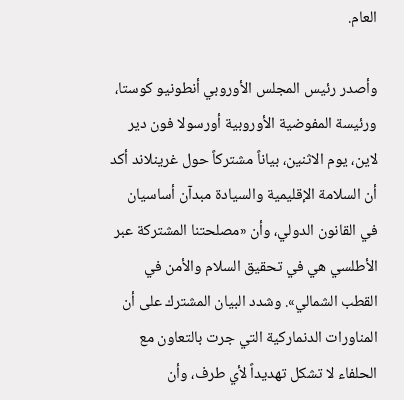العام.

وأصدر رئيس المجلس الأوروبي أنطونيو كوستا، ورئيسة المفوضية الأوروبية أورسولا فون دير لاين، يوم الاثنين، بياناً مشتركاً حول غرينلاند أكد أن السلامة الإقليمية والسيادة مبدآن أساسيان في القانون الدولي، وأن «مصلحتنا المشتركة عبر الأطلسي هي في تحقيق السلام والأمن في القطب الشمالي». وشدد البيان المشترك على أن المناورات الدنماركية التي جرت بالتعاون مع الحلفاء لا تشكل تهديداً لأي طرف، وأن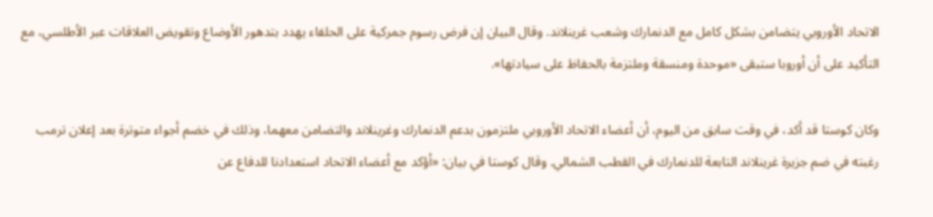الاتحاد الأوروبي يتضامن بشكل كامل مع الدنمارك وشعب غرينلاند. وقال البيان إن فرض رسوم جمركية على الحلفاء يهدد بتدهور الأوضاع وتقويض العلاقات عبر الأطلسي، مع التأكيد على أن أوروبا ستبقى «موحدة ومنسقة وملتزمة بالحفاظ على سيادتها».

وكان كوستا قد أكد، في وقت سابق من اليوم، أن أعضاء الاتحاد الأوروبي ملتزمون بدعم الدنمارك وغرينلاند والتضامن معهما، وذلك في خضم أجواء متوترة بعد إعلان ترمب رغبته في ضم جزيرة غرينلاند التابعة للدنمارك في القطب الشمالي. وقال كوستا في بيان: «أؤكد مع أعضاء الاتحاد استعدادنا للدفاع عن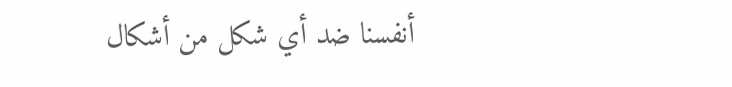أنفسنا ضد أي شكل من أشكال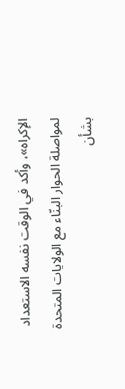الإكراه»، وأكد في الوقت نفسه الاستعداد لمواصلة الحوار البنّاء مع الولايات المتحدة بشأن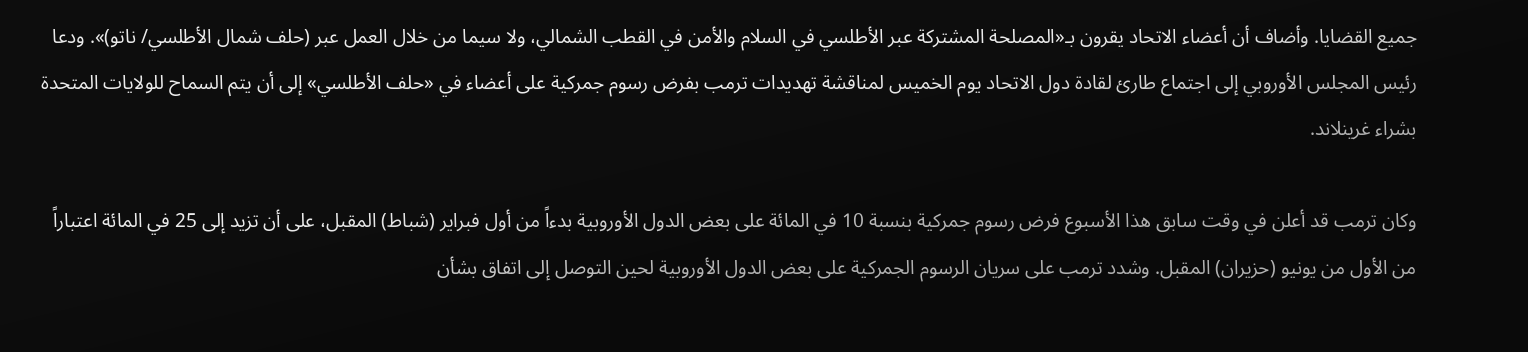جميع القضايا. وأضاف أن أعضاء الاتحاد يقرون بـ«المصلحة المشتركة عبر الأطلسي في السلام والأمن في القطب الشمالي، ولا سيما من خلال العمل عبر (حلف شمال الأطلسي/ ناتو)». ودعا رئيس المجلس الأوروبي إلى اجتماع طارئ لقادة دول الاتحاد يوم الخميس لمناقشة تهديدات ترمب بفرض رسوم جمركية على أعضاء في «حلف الأطلسي» إلى أن يتم السماح للولايات المتحدة بشراء غرينلاند.

وكان ترمب قد أعلن في وقت سابق هذا الأسبوع فرض رسوم جمركية بنسبة 10 في المائة على بعض الدول الأوروبية بدءاً من أول فبراير (شباط) المقبل، على أن تزيد إلى 25 في المائة اعتباراً من الأول من يونيو (حزيران) المقبل. وشدد ترمب على سريان الرسوم الجمركية على بعض الدول الأوروبية لحين التوصل إلى اتفاق بشأن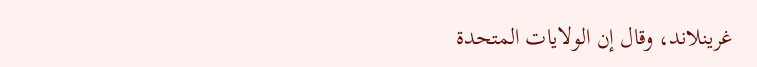غرينلاند، وقال إن الولايات المتحدة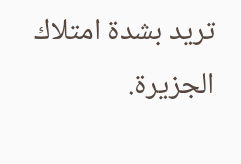تريد بشدة امتلاك الجزيرة.